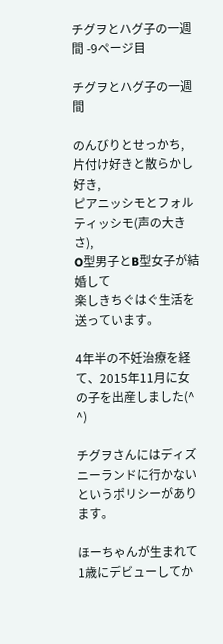チグヲとハグ子の一週間 -9ページ目

チグヲとハグ子の一週間

のんびりとせっかち,
片付け好きと散らかし好き,
ピアニッシモとフォルティッシモ(声の大きさ),
O型男子とB型女子が結婚して
楽しきちぐはぐ生活を送っています。

4年半の不妊治療を経て、2015年11月に女の子を出産しました(^ ^)

チグヲさんにはディズニーランドに行かないというポリシーがあります。

ほーちゃんが生まれて1歳にデビューしてか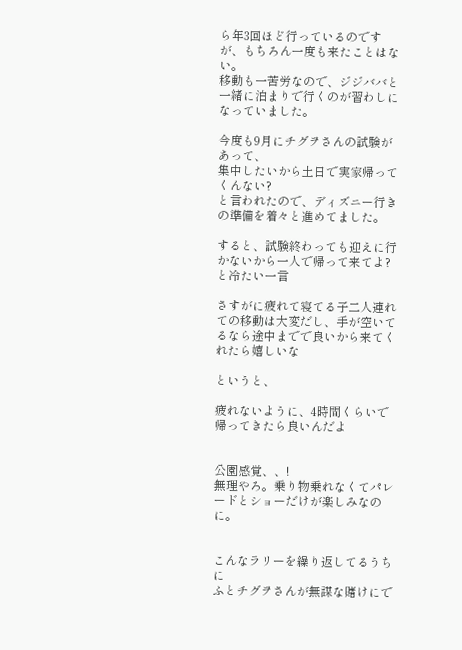ら年3回ほど行っているのですが、もちろん一度も来たことはない。
移動も一苦労なので、ジジババと一緒に泊まりで行くのが習わしになっていました。

今度も9月にチグヲさんの試験があって、
集中したいから土日で実家帰ってくんない?
と言われたので、ディズニー行きの準備を着々と進めてました。

すると、試験終わっても迎えに行かないから一人で帰って来てよ?
と冷たい一言

さすがに疲れて寝てる子二人連れての移動は大変だし、手が空いてるなら途中までで良いから来てくれたら嬉しいな

というと、

疲れないように、4時間くらいで帰ってきたら良いんだよ


公園感覚、、!
無理やろ。乗り物乗れなくてパレードとショーだけが楽しみなのに。


こんなラリーを繰り返してるうちに
ふとチグヲさんが無謀な賭けにで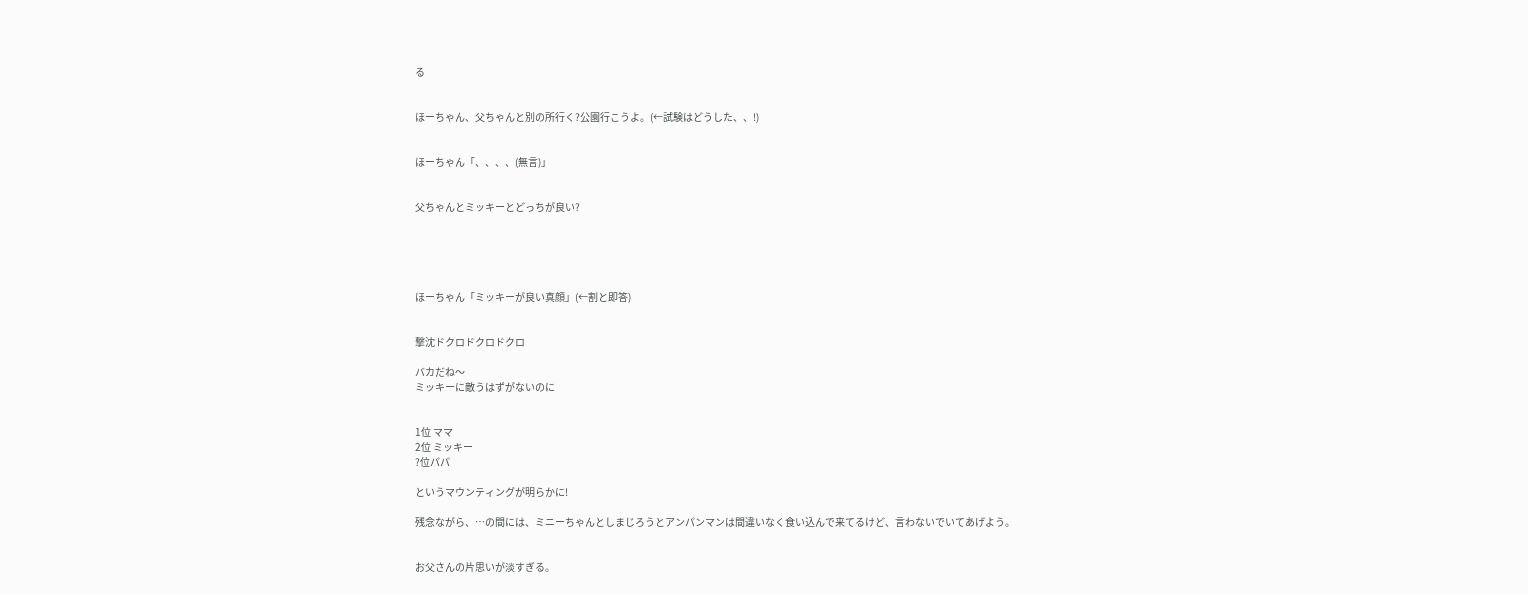る


ほーちゃん、父ちゃんと別の所行く?公園行こうよ。(←試験はどうした、、!)


ほーちゃん「、、、、(無言)」


父ちゃんとミッキーとどっちが良い?





ほーちゃん「ミッキーが良い真顔」(←割と即答)


撃沈ドクロドクロドクロ

バカだね〜
ミッキーに敵うはずがないのに


1位 ママ
2位 ミッキー
?位パパ

というマウンティングが明らかに!

残念ながら、…の間には、ミニーちゃんとしまじろうとアンパンマンは間違いなく食い込んで来てるけど、言わないでいてあげよう。


お父さんの片思いが淡すぎる。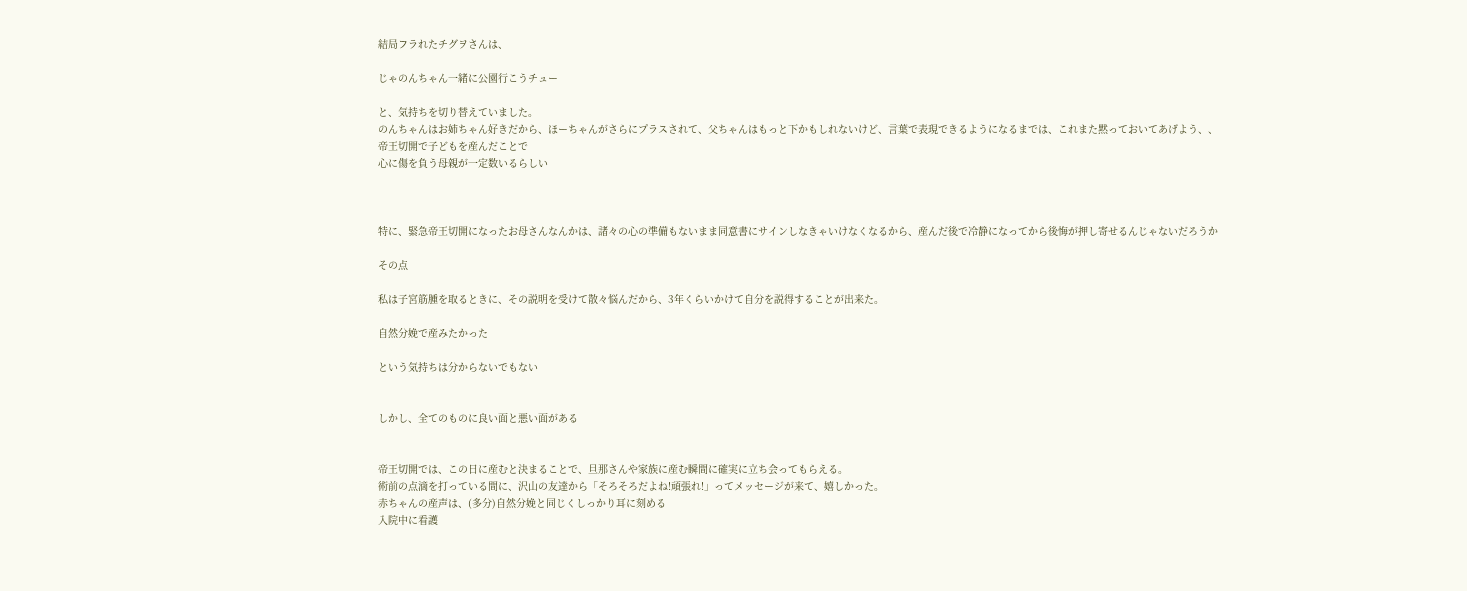結局フラれたチグヲさんは、

じゃのんちゃん一緒に公園行こうチュー

と、気持ちを切り替えていました。
のんちゃんはお姉ちゃん好きだから、ほーちゃんがさらにプラスされて、父ちゃんはもっと下かもしれないけど、言葉で表現できるようになるまでは、これまた黙っておいてあげよう、、
帝王切開で子どもを産んだことで
心に傷を負う母親が一定数いるらしい



特に、緊急帝王切開になったお母さんなんかは、諸々の心の準備もないまま同意書にサインしなきゃいけなくなるから、産んだ後で冷静になってから後悔が押し寄せるんじゃないだろうか

その点

私は子宮筋腫を取るときに、その説明を受けて散々悩んだから、3年くらいかけて自分を説得することが出来た。

自然分娩で産みたかった

という気持ちは分からないでもない


しかし、全てのものに良い面と悪い面がある


帝王切開では、この日に産むと決まることで、旦那さんや家族に産む瞬間に確実に立ち会ってもらえる。
術前の点滴を打っている間に、沢山の友達から「そろそろだよね!頑張れ!」ってメッセージが来て、嬉しかった。
赤ちゃんの産声は、(多分)自然分娩と同じくしっかり耳に刻める
入院中に看護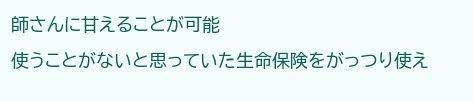師さんに甘えることが可能
使うことがないと思っていた生命保険をがっつり使え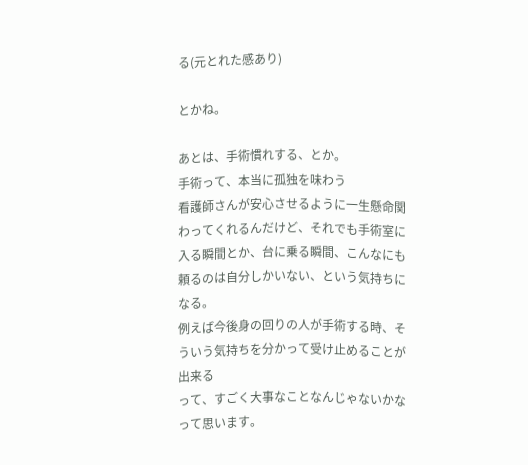る(元とれた感あり)

とかね。

あとは、手術慣れする、とか。
手術って、本当に孤独を味わう
看護師さんが安心させるように一生懸命関わってくれるんだけど、それでも手術室に入る瞬間とか、台に乗る瞬間、こんなにも頼るのは自分しかいない、という気持ちになる。
例えば今後身の回りの人が手術する時、そういう気持ちを分かって受け止めることが出来る
って、すごく大事なことなんじゃないかなって思います。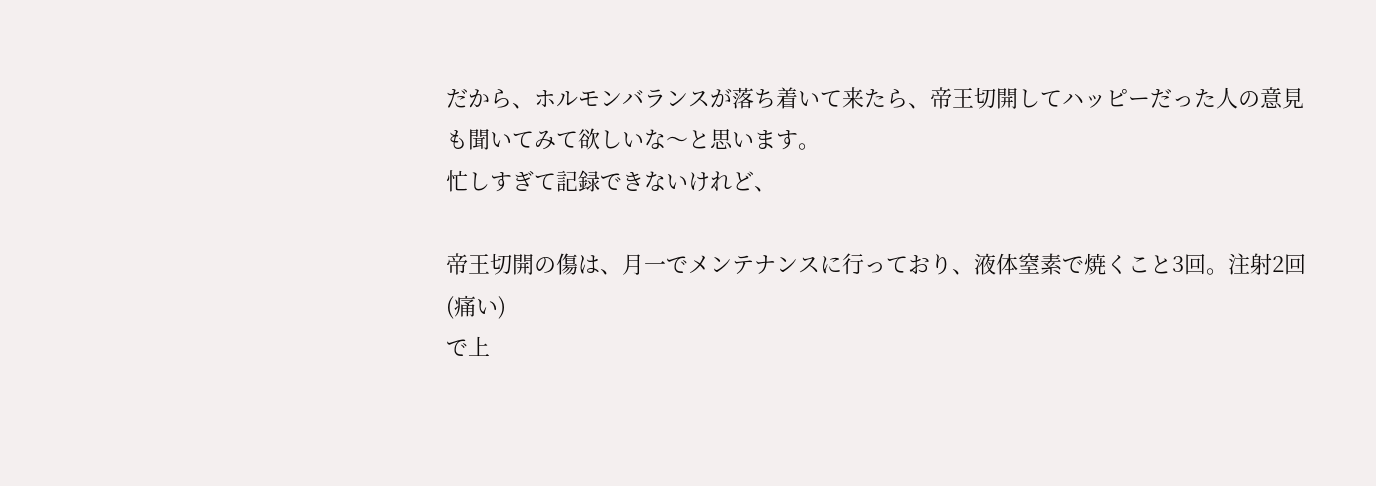だから、ホルモンバランスが落ち着いて来たら、帝王切開してハッピーだった人の意見も聞いてみて欲しいな〜と思います。
忙しすぎて記録できないけれど、

帝王切開の傷は、月一でメンテナンスに行っており、液体窒素で焼くこと3回。注射2回(痛い)
で上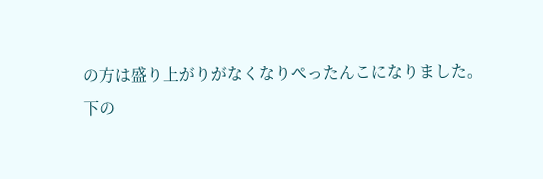の方は盛り上がりがなくなりぺったんこになりました。
下の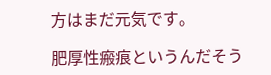方はまだ元気です。

肥厚性瘢痕というんだそう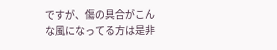ですが、傷の具合がこんな風になってる方は是非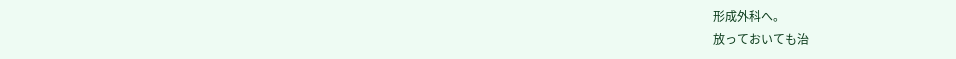形成外科へ。
放っておいても治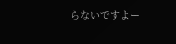らないですよー